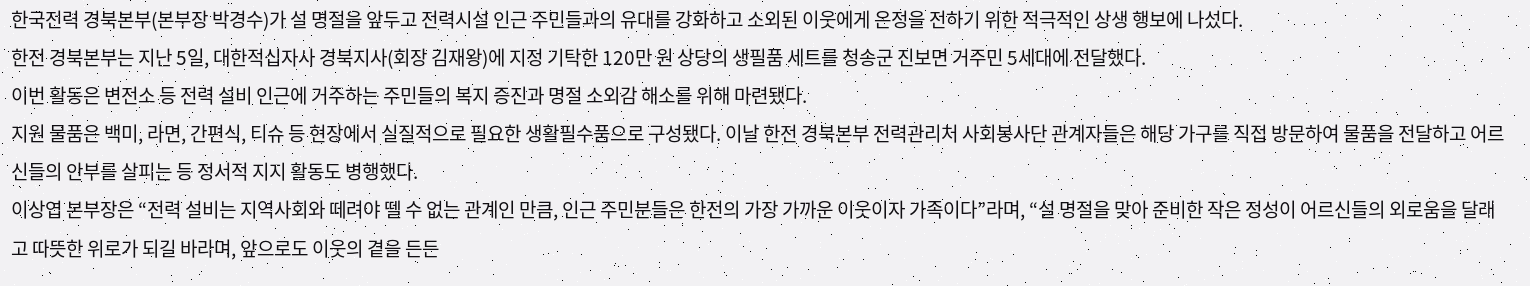한국전력 경북본부(본부장 박경수)가 설 명절을 앞두고 전력시설 인근 주민들과의 유대를 강화하고 소외된 이웃에게 온정을 전하기 위한 적극적인 상생 행보에 나섰다.
한전 경북본부는 지난 5일, 대한적십자사 경북지사(회장 김재왕)에 지정 기탁한 120만 원 상당의 생필품 세트를 청송군 진보면 거주민 5세대에 전달했다.
이번 활동은 변전소 등 전력 설비 인근에 거주하는 주민들의 복지 증진과 명절 소외감 해소를 위해 마련됐다.
지원 물품은 백미, 라면, 간편식, 티슈 등 현장에서 실질적으로 필요한 생활필수품으로 구성됐다. 이날 한전 경북본부 전력관리처 사회봉사단 관계자들은 해당 가구를 직접 방문하여 물품을 전달하고 어르신들의 안부를 살피는 등 정서적 지지 활동도 병행했다.
이상엽 본부장은 “전력 설비는 지역사회와 떼려야 뗄 수 없는 관계인 만큼, 인근 주민분들은 한전의 가장 가까운 이웃이자 가족이다”라며, “설 명절을 맞아 준비한 작은 정성이 어르신들의 외로움을 달래고 따뜻한 위로가 되길 바라며, 앞으로도 이웃의 곁을 든든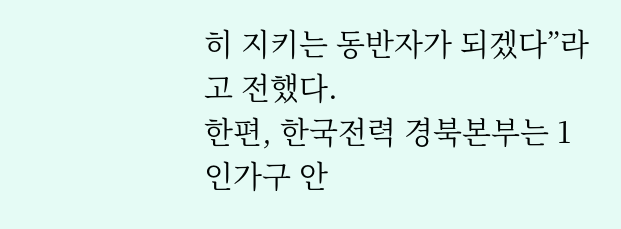히 지키는 동반자가 되겠다”라고 전했다.
한편, 한국전력 경북본부는 1인가구 안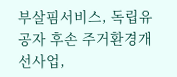부살핌서비스, 독립유공자 후손 주거환경개선사업,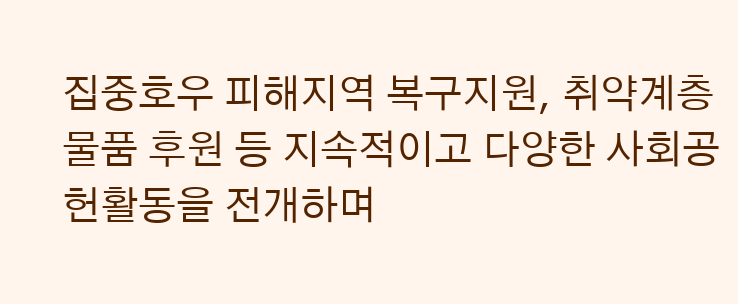집중호우 피해지역 복구지원, 취약계층 물품 후원 등 지속적이고 다양한 사회공헌활동을 전개하며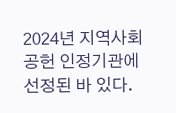2024년 지역사회공헌 인정기관에 선정된 바 있다.